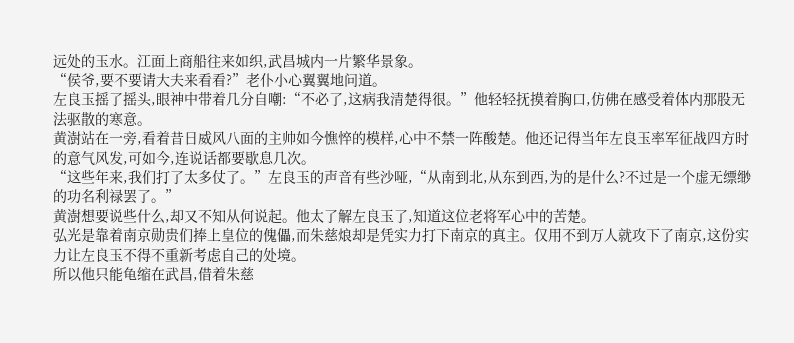远处的玉水。江面上商船往来如织,武昌城内一片繁华景象。
“侯爷,要不要请大夫来看看?”老仆小心翼翼地问道。
左良玉摇了摇头,眼神中带着几分自嘲:“不必了,这病我清楚得很。”他轻轻抚摸着胸口,仿佛在感受着体内那股无法驱散的寒意。
黄澍站在一旁,看着昔日威风八面的主帅如今憔悴的模样,心中不禁一阵酸楚。他还记得当年左良玉率军征战四方时的意气风发,可如今,连说话都要歇息几次。
“这些年来,我们打了太多仗了。”左良玉的声音有些沙哑,“从南到北,从东到西,为的是什么?不过是一个虚无缥缈的功名利禄罢了。”
黄澍想要说些什么,却又不知从何说起。他太了解左良玉了,知道这位老将军心中的苦楚。
弘光是靠着南京勋贵们捧上皇位的傀儡,而朱慈烺却是凭实力打下南京的真主。仅用不到万人就攻下了南京,这份实力让左良玉不得不重新考虑自己的处境。
所以他只能龟缩在武昌,借着朱慈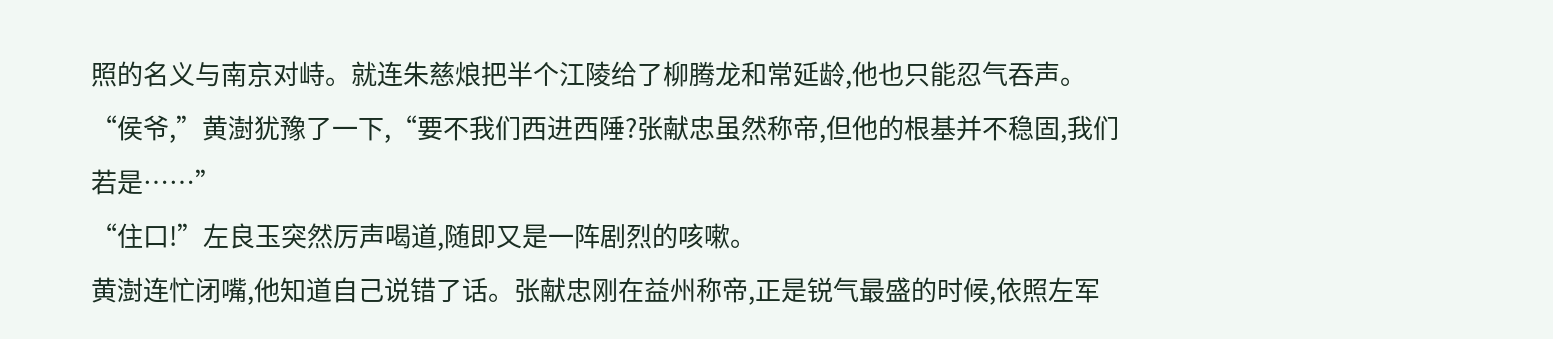照的名义与南京对峙。就连朱慈烺把半个江陵给了柳腾龙和常延龄,他也只能忍气吞声。
“侯爷,”黄澍犹豫了一下,“要不我们西进西陲?张献忠虽然称帝,但他的根基并不稳固,我们若是……”
“住口!”左良玉突然厉声喝道,随即又是一阵剧烈的咳嗽。
黄澍连忙闭嘴,他知道自己说错了话。张献忠刚在益州称帝,正是锐气最盛的时候,依照左军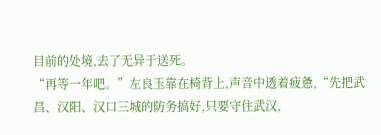目前的处境,去了无异于送死。
“再等一年吧。”左良玉靠在椅背上,声音中透着疲惫,“先把武昌、汉阳、汉口三城的防务搞好,只要守住武汉,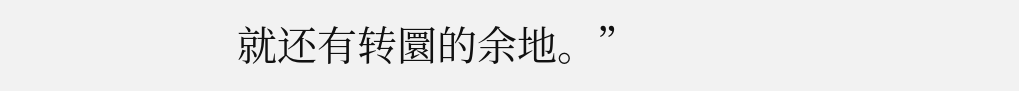就还有转圜的余地。”